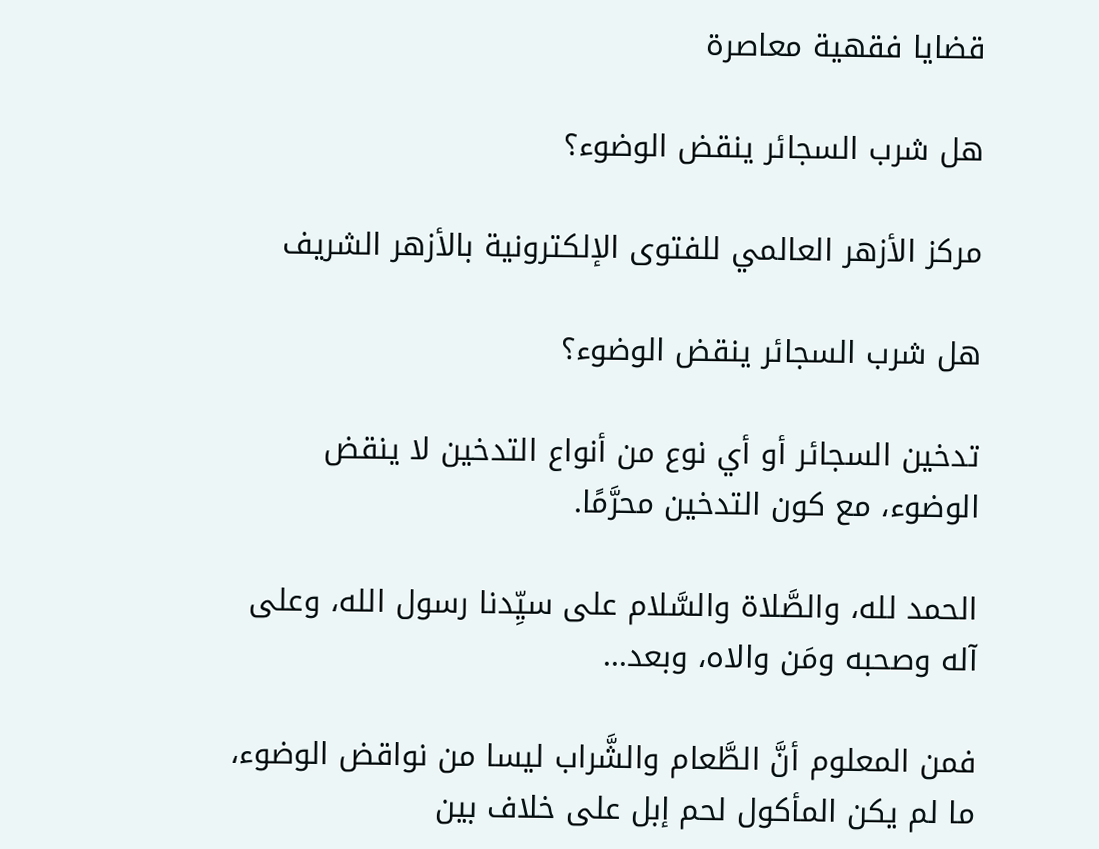قضايا فقهية معاصرة

هل شرب السجائر ينقض الوضوء؟

مركز الأزهر العالمي للفتوى الإلكترونية بالأزهر الشريف

هل شرب السجائر ينقض الوضوء؟

تدخين السجائر أو أي نوع من أنواع التدخين لا ينقض الوضوء، مع كون التدخين محرَّمًا.

الحمد لله، والصَّلاة والسَّلام على سيِّدنا رسول الله، وعلى آله وصحبه ومَن والاه، وبعد...

فمن المعلوم أنَّ الطَّعام والشَّراب ليسا من نواقض الوضوء، ما لم يكن المأكول لحم إبل على خلاف بين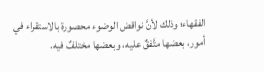الفقهاء؛ وذلك لأنَّ نواقض الوضوء محصورة بالاستقراء في أمور، بعضها متَّفقٌ عليه، وبعضها مختلفٌ فيه.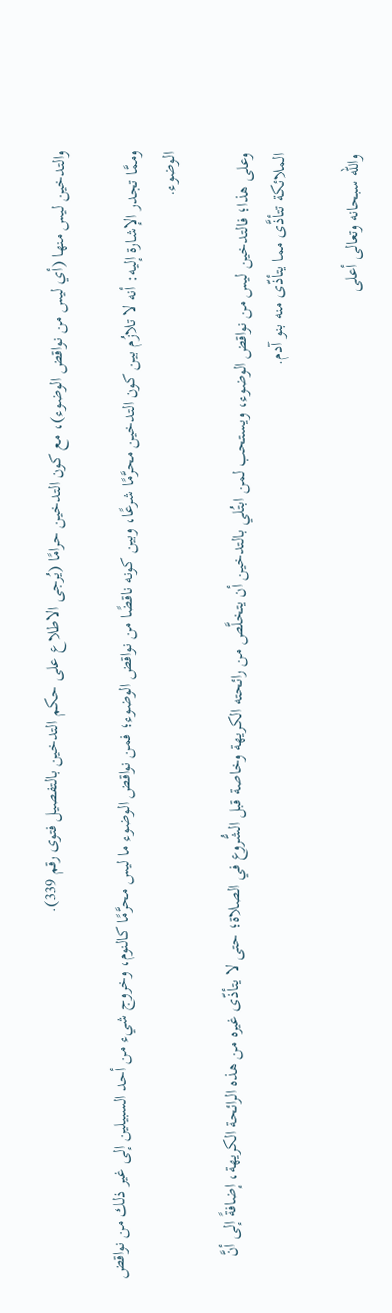والتدخين ليس منها (أي ليس من نواقض الوضوء)، مع كون التدخين حرامًا (يُرجى الاطلاع على حكم التدخين بالتفصيل فتوى رقم 339).

وممَّا تجدر الإشارة إليه: أنه لا تلازُم بين كون التدخين محرَّمًا شرعًا، وبين كونه ناقضًا من نواقض الوضوء؛ فمن نواقض الوضوء ما ليس محرَّمًا كالنوم، وخروج شيء من أحد السبيلين إلى غير ذلك من نواقض الوضوء.

وعلى هذا؛ فالتدخين ليس من نواقض الوضوء، ويستحب لمن ابتُلي بالتدخين أن يتخلَّص من رائحته الكريهة وخاصة قبل الشُّروع في الصلاة؛ حتى لا يتأذّى غيره من هذه الرائحة الكريهة، إضافةً إلى أنَّ الملائكة تتأذَّى مما يتأذّى منه بنو آدم.

والله سبحانه وتعالى أعلى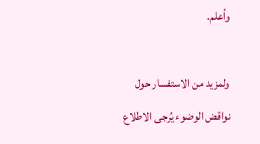وأعلم.

ولمزيد من الاستفسار حول نواقض الوضوء يُرجى الاطلاع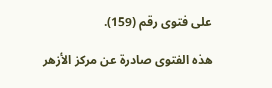على فتوى رقم (159).

هذه الفتوى صادرة عن مركز الأزهر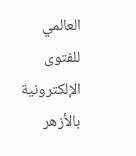العالمي للفتوى الإلكترونية بالأزهر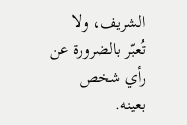الشريف، ولا تُعبّر بالضرورة عن رأي شخص بعينه.